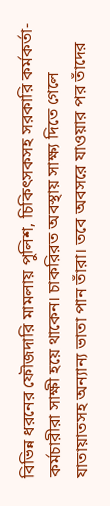বিভিন্ন ধরনের ফৌজদারি মামলায় পুলিশ, চিকিৎসকসহ সরকারি কর্মকর্তা-কর্মচারীরা সাক্ষী হয়ে থাকেন। চাকরিরত অবস্থায় সাক্ষ্য দিতে গেলে যাতায়াতসহ অন্যান্য ভাতা পান তাঁরা। তবে অবসরে যাওয়ার পর তাঁদের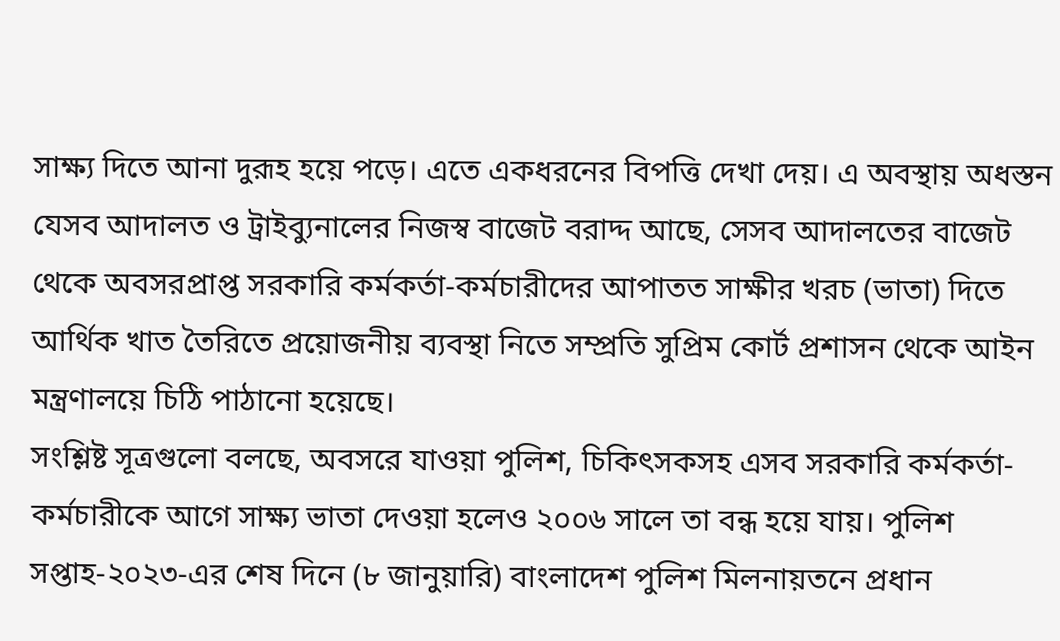সাক্ষ্য দিতে আনা দুরূহ হয়ে পড়ে। এতে একধরনের বিপত্তি দেখা দেয়। এ অবস্থায় অধস্তন যেসব আদালত ও ট্রাইব্যুনালের নিজস্ব বাজেট বরাদ্দ আছে, সেসব আদালতের বাজেট থেকে অবসরপ্রাপ্ত সরকারি কর্মকর্তা-কর্মচারীদের আপাতত সাক্ষীর খরচ (ভাতা) দিতে আর্থিক খাত তৈরিতে প্রয়োজনীয় ব্যবস্থা নিতে সম্প্রতি সুপ্রিম কোর্ট প্রশাসন থেকে আইন মন্ত্রণালয়ে চিঠি পাঠানো হয়েছে।
সংশ্লিষ্ট সূত্রগুলো বলছে, অবসরে যাওয়া পুলিশ, চিকিৎসকসহ এসব সরকারি কর্মকর্তা-কর্মচারীকে আগে সাক্ষ্য ভাতা দেওয়া হলেও ২০০৬ সালে তা বন্ধ হয়ে যায়। পুলিশ সপ্তাহ-২০২৩-এর শেষ দিনে (৮ জানুয়ারি) বাংলাদেশ পুলিশ মিলনায়তনে প্রধান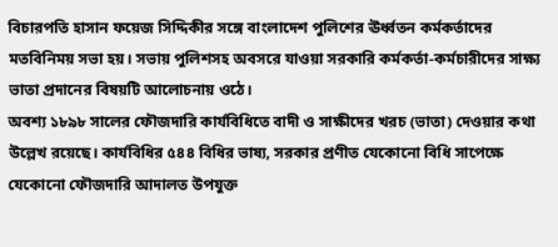বিচারপতি হাসান ফয়েজ সিদ্দিকীর সঙ্গে বাংলাদেশ পুলিশের ঊর্ধ্বতন কর্মকর্তাদের মতবিনিময় সভা হয়। সভায় পুলিশসহ অবসরে যাওয়া সরকারি কর্মকর্তা-কর্মচারীদের সাক্ষ্য ভাতা প্রদানের বিষয়টি আলোচনায় ওঠে।
অবশ্য ১৮৯৮ সালের ফৌজদারি কার্যবিধিতে বাদী ও সাক্ষীদের খরচ (ভাতা) দেওয়ার কথা উল্লেখ রয়েছে। কার্যবিধির ৫৪৪ বিধির ভাষ্য, সরকার প্রণীত যেকোনো বিধি সাপেক্ষে যেকোনো ফৌজদারি আদালত উপযুক্ত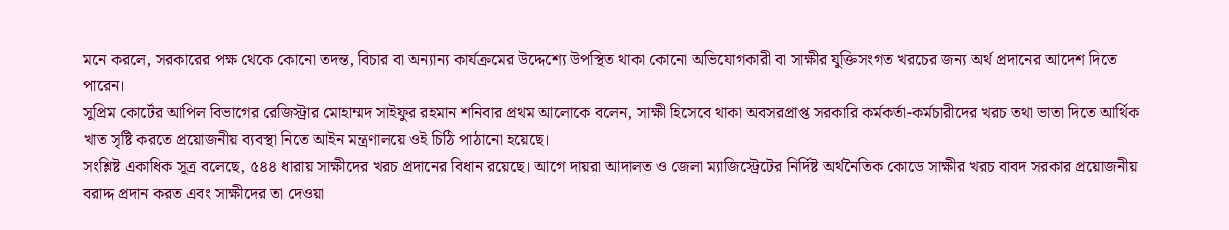মনে করলে, সরকারের পক্ষ থেকে কোনো তদন্ত, বিচার বা অন্যান্য কার্যক্রমের উদ্দেশ্যে উপস্থিত থাকা কোনো অভিযোগকারী বা সাক্ষীর যুক্তিসংগত খরচের জন্য অর্থ প্রদানের আদেশ দিতে পারেন।
সুপ্রিম কোর্টের আপিল বিভাগের রেজিস্ট্রার মোহাম্মদ সাইফুর রহমান শনিবার প্রথম আলোকে বলেন, সাক্ষী হিসেবে থাকা অবসরপ্রাপ্ত সরকারি কর্মকর্তা-কর্মচারীদের খরচ তথা ভাতা দিতে আর্থিক খাত সৃষ্টি করতে প্রয়োজনীয় ব্যবস্থা নিতে আইন মন্ত্রণালয়ে ওই চিঠি পাঠানো হয়েছে।
সংশ্লিষ্ট একাধিক সূত্র বলেছে, ৫৪৪ ধারায় সাক্ষীদের খরচ প্রদানের বিধান রয়েছে। আগে দায়রা আদালত ও জেলা ম্যাজিস্ট্রেটের নির্দিষ্ট অর্থনৈতিক কোডে সাক্ষীর খরচ বাবদ সরকার প্রয়োজনীয় বরাদ্দ প্রদান করত এবং সাক্ষীদের তা দেওয়া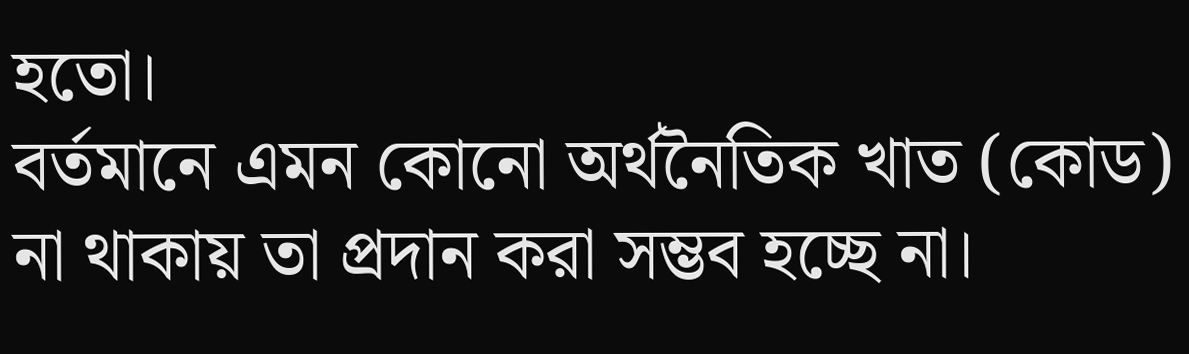হতো।
বর্তমানে এমন কোনো অর্থনৈতিক খাত (কোড) না থাকায় তা প্রদান করা সম্ভব হচ্ছে না।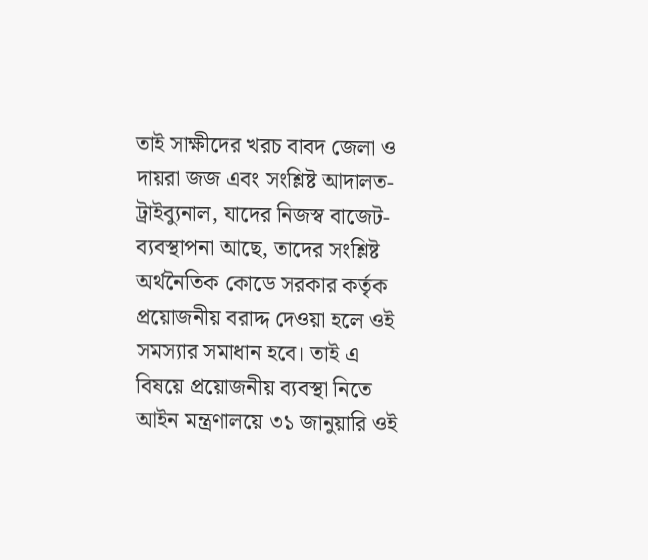তাই সাক্ষীদের খরচ বাবদ জেলা ও দায়রা জজ এবং সংশ্লিষ্ট আদালত-ট্রাইব্যুনাল, যাদের নিজস্ব বাজেট-ব্যবস্থাপনা আছে, তাদের সংশ্লিষ্ট অর্থনৈতিক কোডে সরকার কর্তৃক প্রয়োজনীয় বরাদ্দ দেওয়া হলে ওই সমস্যার সমাধান হবে। তাই এ বিষয়ে প্রয়োজনীয় ব্যবস্থা নিতে আইন মন্ত্রণালয়ে ৩১ জানুয়ারি ওই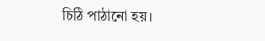চিঠি পাঠানো হয়।